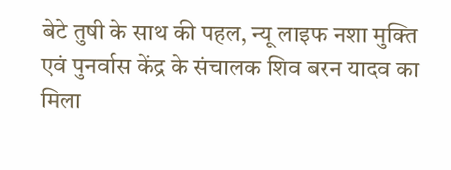बेटे तुषी के साथ की पहल, न्यू लाइफ नशा मुक्ति एवं पुनर्वास केंद्र के संचालक शिव बरन यादव का मिला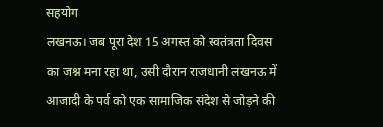सहयोग
लखनऊ। जब पूरा देश 15 अगस्त को स्वतंत्रता दिवस का जश्न मना रहा था, उसी दौरान राजधानी लखनऊ में आजादी के पर्व को एक सामाजिक संदेश से जोड़ने की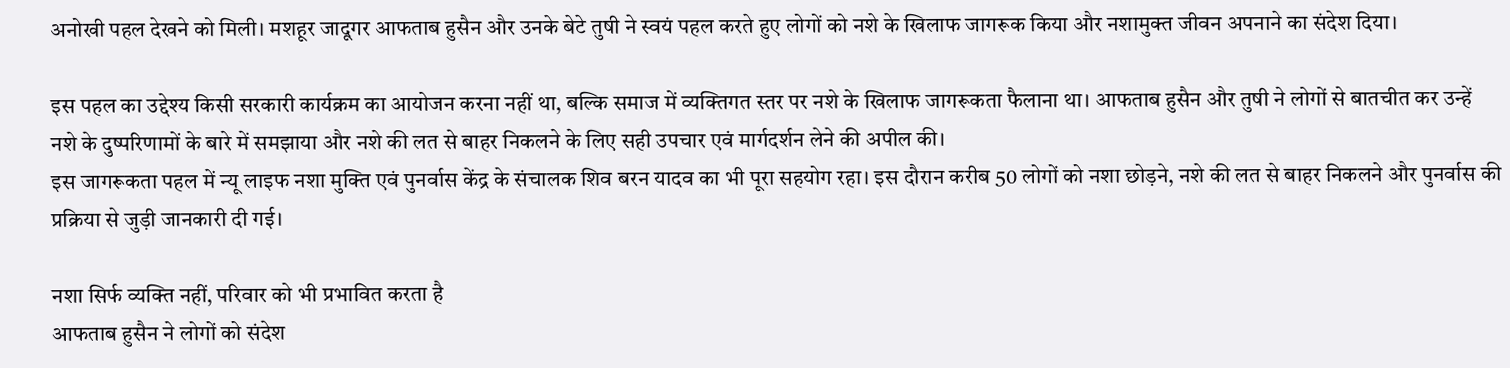अनोखी पहल देखने को मिली। मशहूर जादूगर आफताब हुसैन और उनके बेटे तुषी ने स्वयं पहल करते हुए लोगों को नशे के खिलाफ जागरूक किया और नशामुक्त जीवन अपनाने का संदेश दिया।

इस पहल का उद्देश्य किसी सरकारी कार्यक्रम का आयोजन करना नहीं था, बल्कि समाज में व्यक्तिगत स्तर पर नशे के खिलाफ जागरूकता फैलाना था। आफताब हुसैन और तुषी ने लोगों से बातचीत कर उन्हें नशे के दुष्परिणामों के बारे में समझाया और नशे की लत से बाहर निकलने के लिए सही उपचार एवं मार्गदर्शन लेने की अपील की।
इस जागरूकता पहल में न्यू लाइफ नशा मुक्ति एवं पुनर्वास केंद्र के संचालक शिव बरन यादव का भी पूरा सहयोग रहा। इस दौरान करीब 50 लोगों को नशा छोड़ने, नशे की लत से बाहर निकलने और पुनर्वास की प्रक्रिया से जुड़ी जानकारी दी गई।

नशा सिर्फ व्यक्ति नहीं, परिवार को भी प्रभावित करता है
आफताब हुसैन ने लोगों को संदेश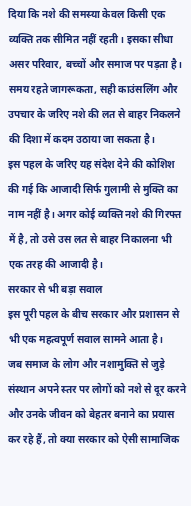दिया कि नशे की समस्या केवल किसी एक व्यक्ति तक सीमित नहीं रहती। इसका सीधा असर परिवार, बच्चों और समाज पर पड़ता है। समय रहते जागरूकता, सही काउंसलिंग और उपचार के जरिए नशे की लत से बाहर निकलने की दिशा में कदम उठाया जा सकता है।
इस पहल के जरिए यह संदेश देने की कोशिश की गई कि आजादी सिर्फ गुलामी से मुक्ति का नाम नहीं है। अगर कोई व्यक्ति नशे की गिरफ्त में है, तो उसे उस लत से बाहर निकालना भी एक तरह की आजादी है।
सरकार से भी बड़ा सवाल
इस पूरी पहल के बीच सरकार और प्रशासन से भी एक महत्वपूर्ण सवाल सामने आता है।
जब समाज के लोग और नशामुक्ति से जुड़े संस्थान अपने स्तर पर लोगों को नशे से दूर करने और उनके जीवन को बेहतर बनाने का प्रयास कर रहे हैं, तो क्या सरकार को ऐसी सामाजिक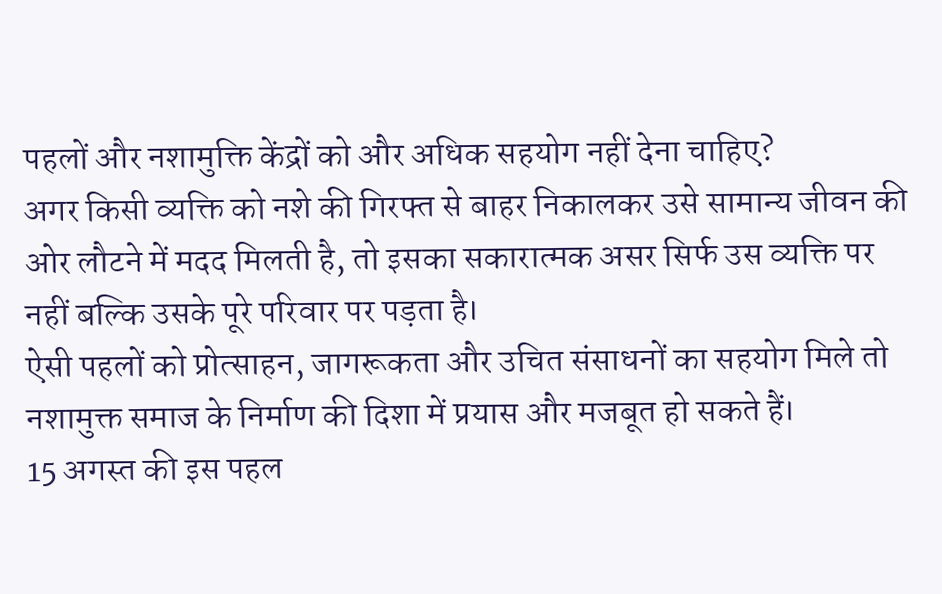पहलों और नशामुक्ति केंद्रों को और अधिक सहयोग नहीं देना चाहिए?
अगर किसी व्यक्ति को नशे की गिरफ्त से बाहर निकालकर उसे सामान्य जीवन की ओर लौटने में मदद मिलती है, तो इसका सकारात्मक असर सिर्फ उस व्यक्ति पर नहीं बल्कि उसके पूरे परिवार पर पड़ता है।
ऐसी पहलों को प्रोत्साहन, जागरूकता और उचित संसाधनों का सहयोग मिले तो नशामुक्त समाज के निर्माण की दिशा में प्रयास और मजबूत हो सकते हैं।
15 अगस्त की इस पहल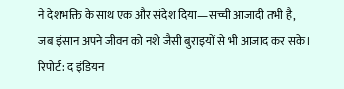ने देशभक्ति के साथ एक और संदेश दिया—सच्ची आजादी तभी है, जब इंसान अपने जीवन को नशे जैसी बुराइयों से भी आजाद कर सके।
रिपोर्ट: द इंडियन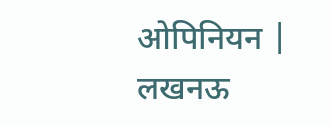ओपिनियन | लखनऊ